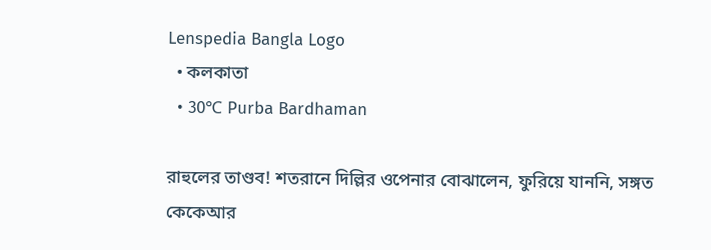Lenspedia Bangla Logo
  • কলকাতা
  • 30℃ Purba Bardhaman

রাহুলের তাণ্ডব! শতরানে দিল্লির ওপেনার বোঝালেন, ফুরিয়ে যাননি, সঙ্গত কেকেআর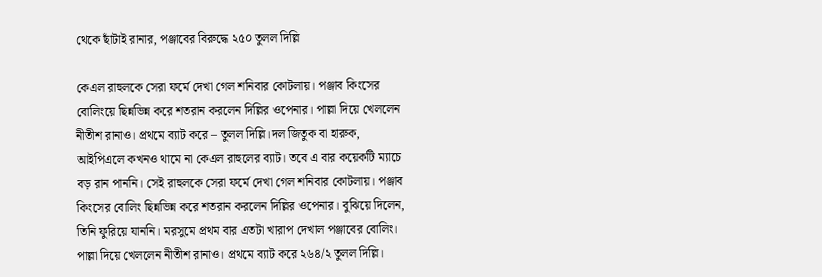থেকে ছাঁটাই রানার, পঞ্জাবের বিরুদ্ধে ২৫০ তুলল দিল্লি

কেএল রাহুলকে সেরা ফর্মে দেখা গেল শনিবার কোটলায়। পঞ্জাব কিংসের বোলিংয়ে ছিন্নভিন্ন করে শতরান করলেন দিল্লির ওপেনার। পাল্লা দিয়ে খেললেন নীতীশ রানাও। প্রথমে ব্যাট করে – তুলল দিল্লি।দল জিতুক বা হারুক, আইপিএলে কখনও থামে না কেএল রাহুলের ব্যাট। তবে এ বার কয়েকটি ম্যাচে বড় রান পাননি। সেই রাহুলকে সেরা ফর্মে দেখা গেল শনিবার কোটলায়। পঞ্জাব কিংসের বোলিং ছিন্নভিন্ন করে শতরান করলেন দিল্লির ওপেনার। বুঝিয়ে দিলেন, তিনি ফুরিয়ে যাননি। মরসুমে প্রথম বার এতটা খারাপ দেখাল পঞ্জাবের বোলিং। পাল্লা দিয়ে খেললেন নীতীশ রানাও। প্রথমে ব্যাট করে ২৬৪/২ তুলল দিল্লি।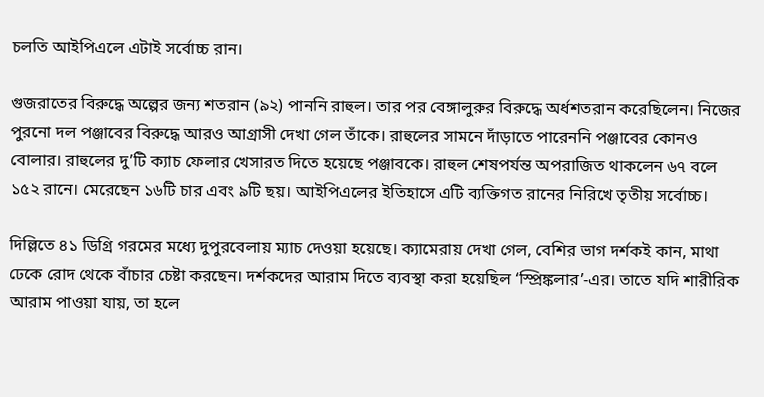চলতি আইপিএলে এটাই সর্বোচ্চ রান।

গুজরাতের বিরুদ্ধে অল্পের জন্য শতরান (৯২) পাননি রাহুল। তার পর বেঙ্গালুরুর বিরুদ্ধে অর্ধশতরান করেছিলেন। নিজের পুরনো দল পঞ্জাবের বিরুদ্ধে আরও আগ্রাসী দেখা গেল তাঁকে। রাহুলের সামনে দাঁড়াতে পারেননি পঞ্জাবের কোনও বোলার। রাহুলের দু’টি ক্যাচ ফেলার খেসারত দিতে হয়েছে পঞ্জাবকে। রাহুল শেষপর্যন্ত অপরাজিত থাকলেন ৬৭ বলে ১৫২ রানে। মেরেছেন ১৬টি চার এবং ৯টি ছয়। আইপিএলের ইতিহাসে এটি ব্যক্তিগত রানের নিরিখে তৃতীয় সর্বোচ্চ।

দিল্লিতে ৪১ ডিগ্রি গরমের মধ্যে দুপুরবেলায় ম্যাচ দেওয়া হয়েছে। ক্যামেরায় দেখা গেল, বেশির ভাগ দর্শকই কান, মাথা ঢেকে রোদ থেকে বাঁচার চেষ্টা করছেন। দর্শকদের আরাম দিতে ব্যবস্থা করা হয়েছিল ‘স্প্রিঙ্কলার’-এর। তাতে যদি শারীরিক আরাম পাওয়া যায়, তা হলে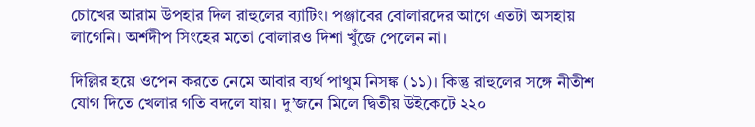চোখের আরাম উপহার দিল রাহুলের ব্যাটিং। পঞ্জাবের বোলারদের আগে এতটা অসহায় লাগেনি। অর্শদীপ সিংহের মতো বোলারও দিশা খুঁজে পেলেন না।

দিল্লির হয়ে ওপেন করতে নেমে আবার ব্যর্থ পাথুম নিসঙ্ক (১১)। কিন্তু রাহুলের সঙ্গে নীতীশ যোগ দিতে খেলার গতি বদলে যায়। দু’জনে মিলে দ্বিতীয় উইকেটে ২২০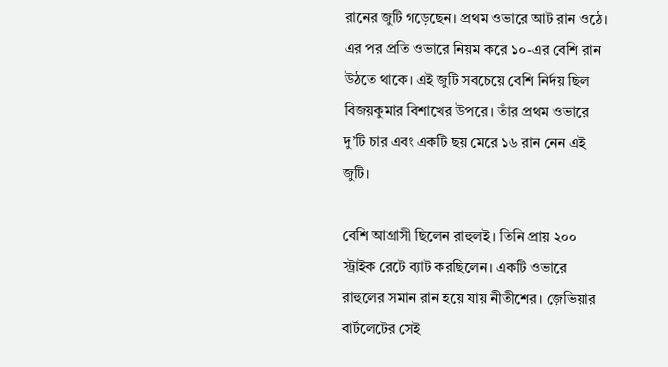রানের জুটি গড়েছেন। প্রথম ওভারে আট রান ওঠে। এর পর প্রতি ওভারে নিয়ম করে ১০-এর বেশি রান উঠতে থাকে। এই জুটি সবচেয়ে বেশি নির্দয় ছিল বিজয়কুমার বিশাখের উপরে। তাঁর প্রথম ওভারে দু’টি চার এবং একটি ছয় মেরে ১৬ রান নেন এই জুটি।

বেশি আগ্রাসী ছিলেন রাহুলই। তিনি প্রায় ২০০ স্ট্রাইক রেটে ব্যাট করছিলেন। একটি ওভারে রাহুলের সমান রান হয়ে যায় নীতীশের। জ়েভিয়ার বার্টলেটের সেই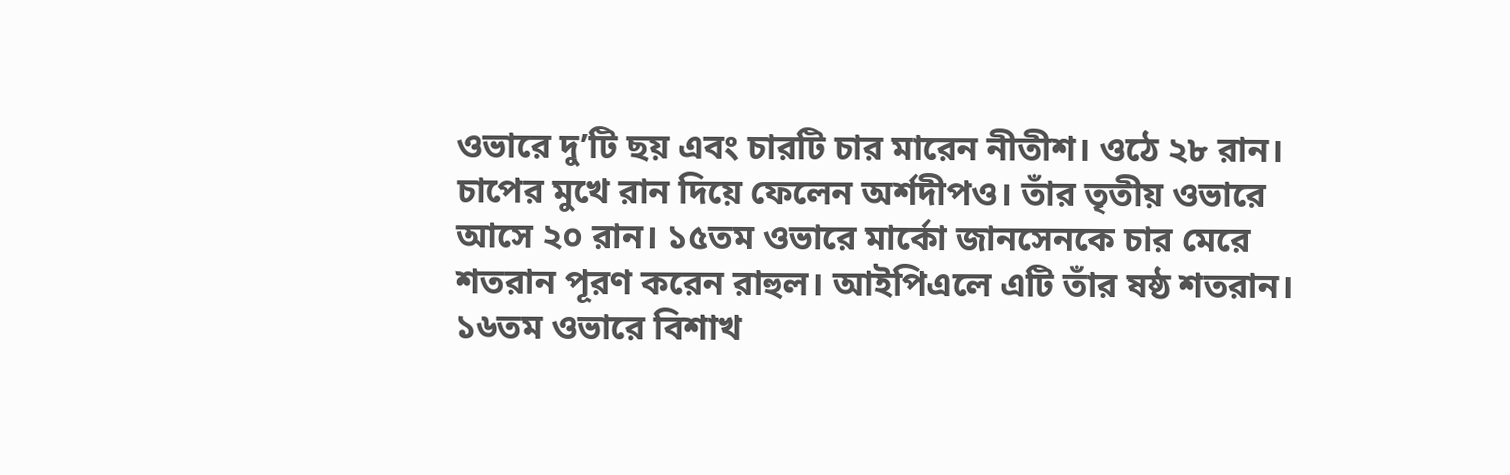ওভারে দু’টি ছয় এবং চারটি চার মারেন নীতীশ। ওঠে ২৮ রান। চাপের মুখে রান দিয়ে ফেলেন অর্শদীপও। তাঁর তৃতীয় ওভারে আসে ২০ রান। ১৫তম ওভারে মার্কো জানসেনকে চার মেরে শতরান পূরণ করেন রাহুল। আইপিএলে এটি তাঁর ষষ্ঠ শতরান। ১৬তম ওভারে বিশাখ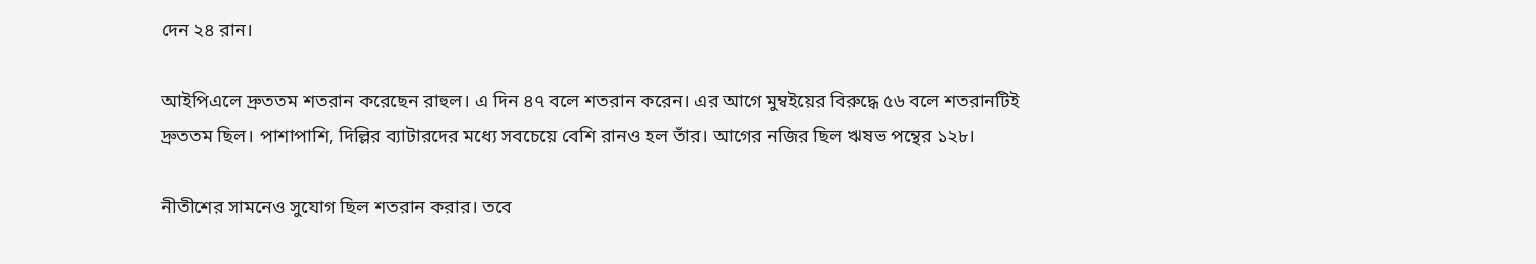দেন ২৪ রান।

আইপিএলে দ্রুততম শতরান করেছেন রাহুল। এ দিন ৪৭ বলে শতরান করেন। এর আগে মুম্বইয়ের বিরুদ্ধে ৫৬ বলে শতরানটিই দ্রুততম ছিল। পাশাপাশি, দিল্লির ব্যাটারদের মধ্যে সবচেয়ে বেশি রানও হল তাঁর। আগের নজির ছিল ঋষভ পন্থের ১২৮।

নীতীশের সামনেও সুযোগ ছিল শতরান করার। তবে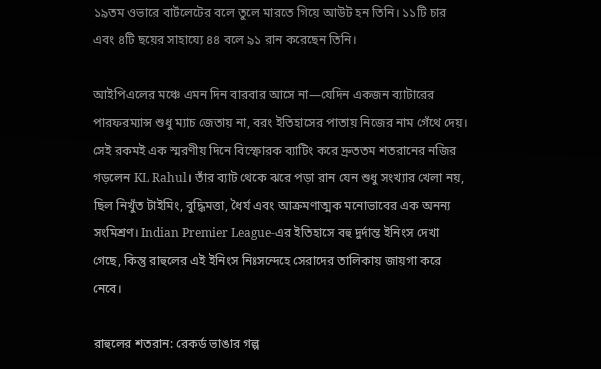১৯তম ওভারে বার্টলেটের বলে তুলে মারতে গিয়ে আউট হন তিনি। ১১টি চার এবং ৪টি ছয়ের সাহায্যে ৪৪ বলে ৯১ রান করেছেন তিনি।

আইপিএলের মঞ্চে এমন দিন বারবার আসে না—যেদিন একজন ব্যাটারের পারফরম্যান্স শুধু ম্যাচ জেতায় না, বরং ইতিহাসের পাতায় নিজের নাম গেঁথে দেয়। সেই রকমই এক স্মরণীয় দিনে বিস্ফোরক ব্যাটিং করে দ্রুততম শতরানের নজির গড়লেন KL Rahul। তাঁর ব্যাট থেকে ঝরে পড়া রান যেন শুধু সংখ্যার খেলা নয়, ছিল নিখুঁত টাইমিং, বুদ্ধিমত্তা, ধৈর্য এবং আক্রমণাত্মক মনোভাবের এক অনন্য সংমিশ্রণ। Indian Premier League-এর ইতিহাসে বহু দুর্দান্ত ইনিংস দেখা গেছে, কিন্তু রাহুলের এই ইনিংস নিঃসন্দেহে সেরাদের তালিকায় জায়গা করে নেবে।

রাহুলের শতরান: রেকর্ড ভাঙার গল্প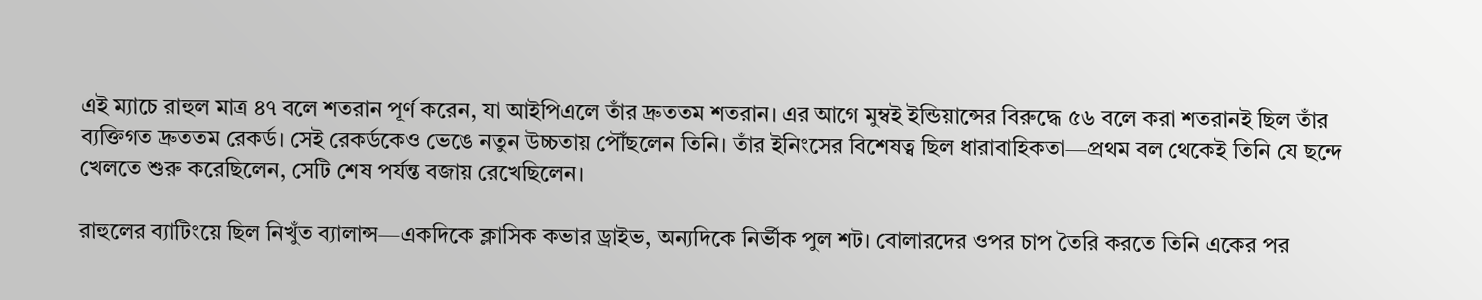এই ম্যাচে রাহুল মাত্র ৪৭ বলে শতরান পূর্ণ করেন, যা আইপিএলে তাঁর দ্রুততম শতরান। এর আগে মুম্বই ইন্ডিয়ান্সের বিরুদ্ধে ৫৬ বলে করা শতরানই ছিল তাঁর ব্যক্তিগত দ্রুততম রেকর্ড। সেই রেকর্ডকেও ভেঙে নতুন উচ্চতায় পৌঁছলেন তিনি। তাঁর ইনিংসের বিশেষত্ব ছিল ধারাবাহিকতা—প্রথম বল থেকেই তিনি যে ছন্দে খেলতে শুরু করেছিলেন, সেটি শেষ পর্যন্ত বজায় রেখেছিলেন।

রাহুলের ব্যাটিংয়ে ছিল নিখুঁত ব্যালান্স—একদিকে ক্লাসিক কভার ড্রাইভ, অন্যদিকে নির্ভীক পুল শট। বোলারদের ওপর চাপ তৈরি করতে তিনি একের পর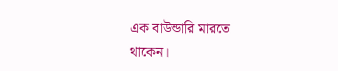এক বাউন্ডারি মারতে থাকেন।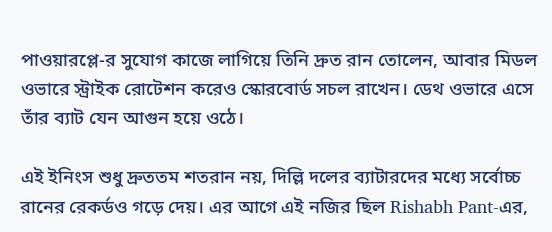পাওয়ারপ্লে-র সুযোগ কাজে লাগিয়ে তিনি দ্রুত রান তোলেন, আবার মিডল ওভারে স্ট্রাইক রোটেশন করেও স্কোরবোর্ড সচল রাখেন। ডেথ ওভারে এসে তাঁর ব্যাট যেন আগুন হয়ে ওঠে।

এই ইনিংস শুধু দ্রুততম শতরান নয়, দিল্লি দলের ব্যাটারদের মধ্যে সর্বোচ্চ রানের রেকর্ডও গড়ে দেয়। এর আগে এই নজির ছিল Rishabh Pant-এর,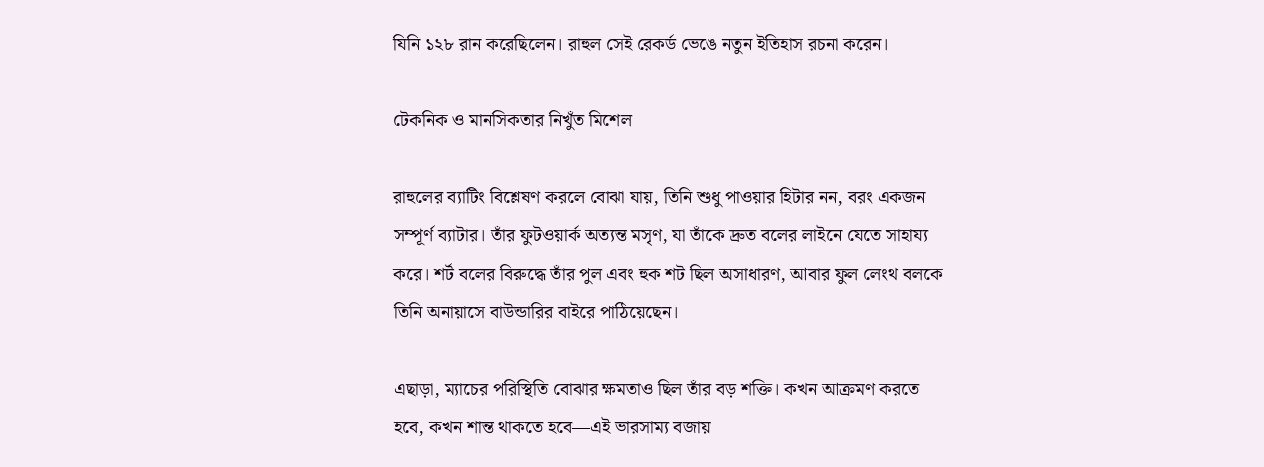যিনি ১২৮ রান করেছিলেন। রাহুল সেই রেকর্ড ভেঙে নতুন ইতিহাস রচনা করেন।

টেকনিক ও মানসিকতার নিখুঁত মিশেল

রাহুলের ব্যাটিং বিশ্লেষণ করলে বোঝা যায়, তিনি শুধু পাওয়ার হিটার নন, বরং একজন সম্পূর্ণ ব্যাটার। তাঁর ফুটওয়ার্ক অত্যন্ত মসৃণ, যা তাঁকে দ্রুত বলের লাইনে যেতে সাহায্য করে। শর্ট বলের বিরুদ্ধে তাঁর পুল এবং হুক শট ছিল অসাধারণ, আবার ফুল লেংথ বলকে তিনি অনায়াসে বাউন্ডারির বাইরে পাঠিয়েছেন।

এছাড়া, ম্যাচের পরিস্থিতি বোঝার ক্ষমতাও ছিল তাঁর বড় শক্তি। কখন আক্রমণ করতে হবে, কখন শান্ত থাকতে হবে—এই ভারসাম্য বজায়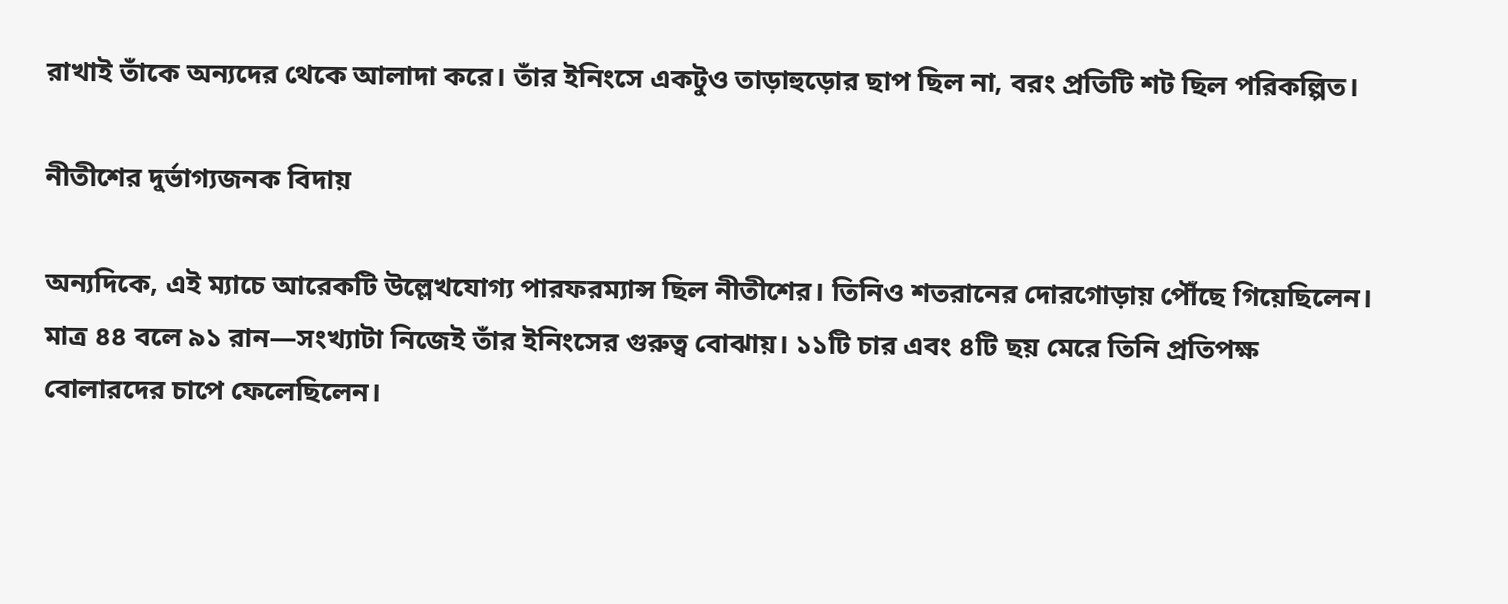রাখাই তাঁকে অন্যদের থেকে আলাদা করে। তাঁর ইনিংসে একটুও তাড়াহুড়োর ছাপ ছিল না, বরং প্রতিটি শট ছিল পরিকল্পিত।

নীতীশের দুর্ভাগ্যজনক বিদায়

অন্যদিকে, এই ম্যাচে আরেকটি উল্লেখযোগ্য পারফরম্যান্স ছিল নীতীশের। তিনিও শতরানের দোরগোড়ায় পৌঁছে গিয়েছিলেন। মাত্র ৪৪ বলে ৯১ রান—সংখ্যাটা নিজেই তাঁর ইনিংসের গুরুত্ব বোঝায়। ১১টি চার এবং ৪টি ছয় মেরে তিনি প্রতিপক্ষ বোলারদের চাপে ফেলেছিলেন।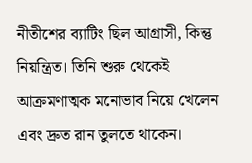নীতীশের ব্যাটিং ছিল আগ্রাসী, কিন্তু নিয়ন্ত্রিত। তিনি শুরু থেকেই আক্রমণাত্মক মনোভাব নিয়ে খেলেন এবং দ্রুত রান তুলতে থাকেন।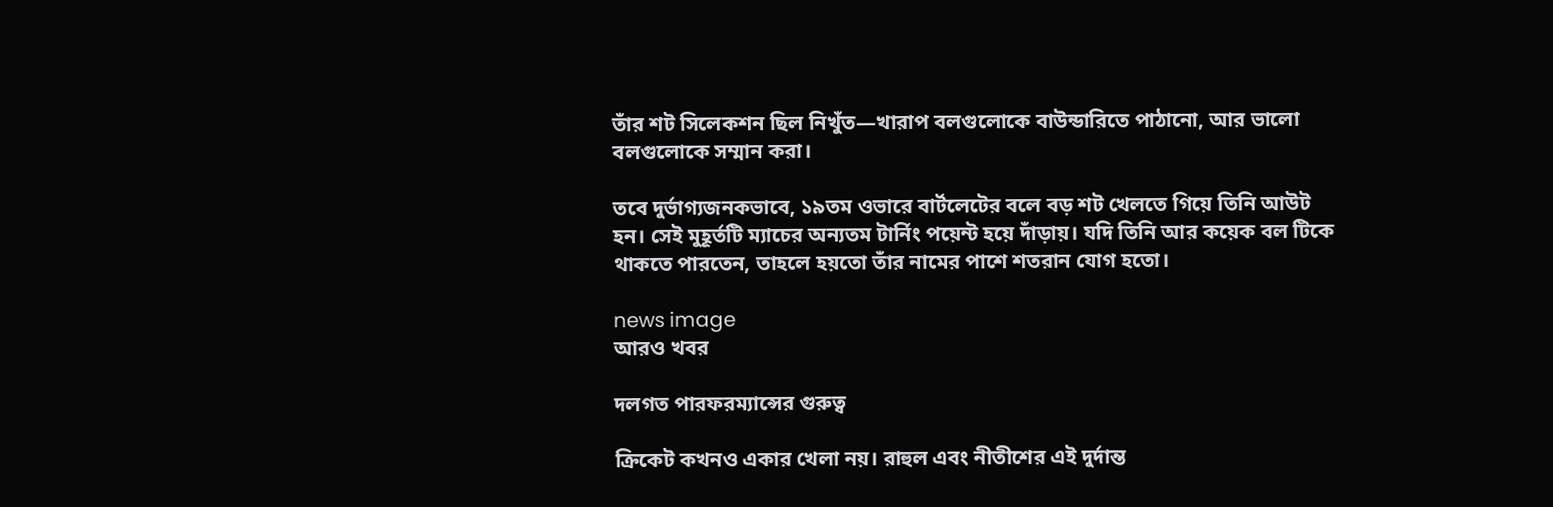তাঁর শট সিলেকশন ছিল নিখুঁত—খারাপ বলগুলোকে বাউন্ডারিতে পাঠানো, আর ভালো বলগুলোকে সম্মান করা।

তবে দুর্ভাগ্যজনকভাবে, ১৯তম ওভারে বার্টলেটের বলে বড় শট খেলতে গিয়ে তিনি আউট হন। সেই মুহূর্তটি ম্যাচের অন্যতম টার্নিং পয়েন্ট হয়ে দাঁড়ায়। যদি তিনি আর কয়েক বল টিকে থাকতে পারতেন, তাহলে হয়তো তাঁর নামের পাশে শতরান যোগ হতো।

news image
আরও খবর

দলগত পারফরম্যান্সের গুরুত্ব

ক্রিকেট কখনও একার খেলা নয়। রাহুল এবং নীতীশের এই দুর্দান্ত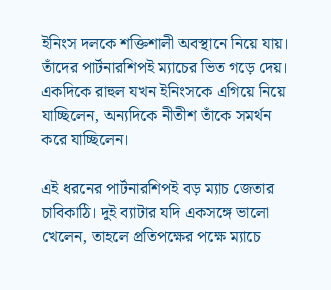ইনিংস দলকে শক্তিশালী অবস্থানে নিয়ে যায়। তাঁদের পার্টনারশিপই ম্যাচের ভিত গড়ে দেয়। একদিকে রাহুল যখন ইনিংসকে এগিয়ে নিয়ে যাচ্ছিলেন, অন্যদিকে নীতীশ তাঁকে সমর্থন করে যাচ্ছিলেন।

এই ধরনের পার্টনারশিপই বড় ম্যাচ জেতার চাবিকাঠি। দুই ব্যাটার যদি একসঙ্গে ভালো খেলেন, তাহলে প্রতিপক্ষের পক্ষে ম্যাচে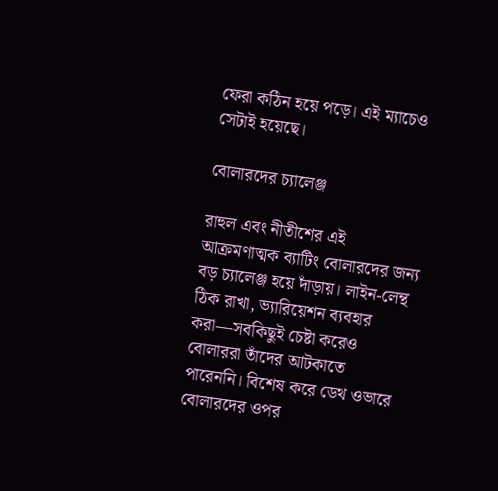ফেরা কঠিন হয়ে পড়ে। এই ম্যাচেও সেটাই হয়েছে।

বোলারদের চ্যালেঞ্জ

রাহুল এবং নীতীশের এই আক্রমণাত্মক ব্যাটিং বোলারদের জন্য বড় চ্যালেঞ্জ হয়ে দাঁড়ায়। লাইন-লেন্থ ঠিক রাখা, ভ্যারিয়েশন ব্যবহার করা—সবকিছুই চেষ্টা করেও বোলাররা তাঁদের আটকাতে পারেননি। বিশেষ করে ডেথ ওভারে বোলারদের ওপর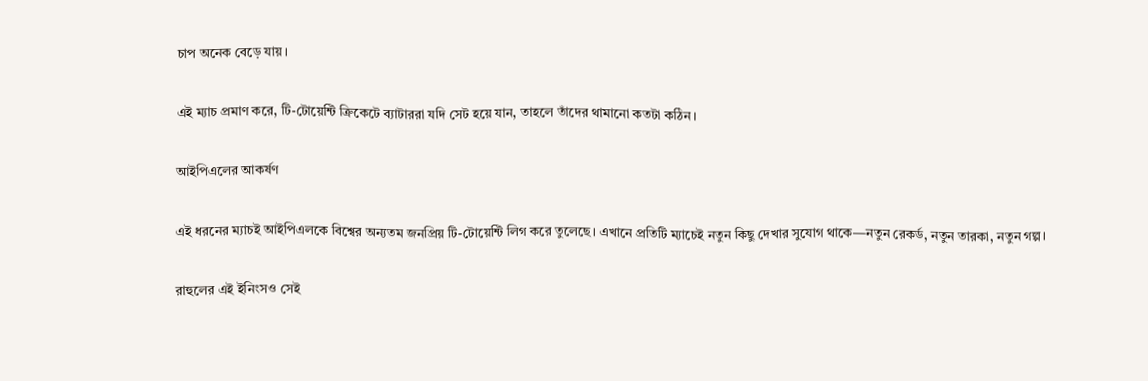চাপ অনেক বেড়ে যায়।

এই ম্যাচ প্রমাণ করে, টি-টোয়েন্টি ক্রিকেটে ব্যাটাররা যদি সেট হয়ে যান, তাহলে তাঁদের থামানো কতটা কঠিন।

আইপিএলের আকর্ষণ

এই ধরনের ম্যাচই আইপিএলকে বিশ্বের অন্যতম জনপ্রিয় টি-টোয়েন্টি লিগ করে তুলেছে। এখানে প্রতিটি ম্যাচেই নতুন কিছু দেখার সুযোগ থাকে—নতুন রেকর্ড, নতুন তারকা, নতুন গল্প।

রাহুলের এই ইনিংসও সেই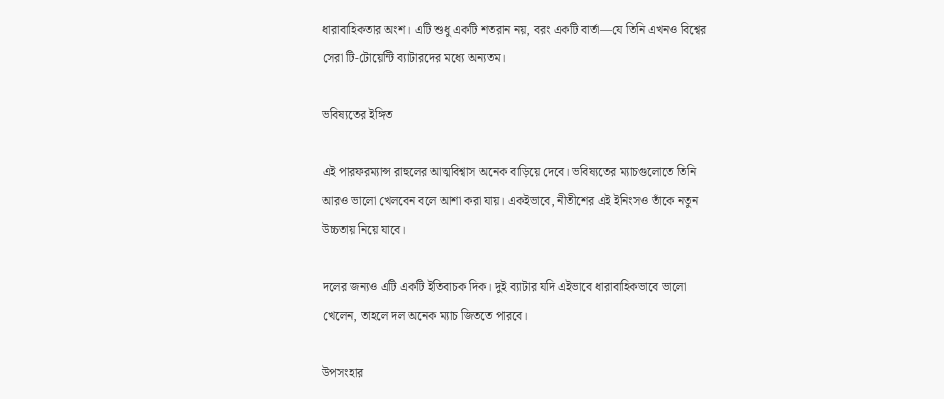ধারাবাহিকতার অংশ। এটি শুধু একটি শতরান নয়, বরং একটি বার্তা—যে তিনি এখনও বিশ্বের সেরা টি-টোয়েন্টি ব্যাটারদের মধ্যে অন্যতম।

ভবিষ্যতের ইঙ্গিত

এই পারফরম্যান্স রাহুলের আত্মবিশ্বাস অনেক বাড়িয়ে দেবে। ভবিষ্যতের ম্যাচগুলোতে তিনি আরও ভালো খেলবেন বলে আশা করা যায়। একইভাবে, নীতীশের এই ইনিংসও তাঁকে নতুন উচ্চতায় নিয়ে যাবে।

দলের জন্যও এটি একটি ইতিবাচক দিক। দুই ব্যাটার যদি এইভাবে ধারাবাহিকভাবে ভালো খেলেন, তাহলে দল অনেক ম্যাচ জিততে পারবে।

উপসংহার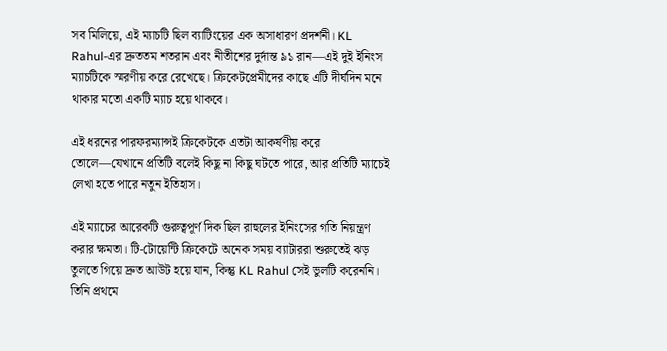সব মিলিয়ে, এই ম্যাচটি ছিল ব্যাটিংয়ের এক অসাধারণ প্রদর্শনী। KL Rahul-এর দ্রুততম শতরান এবং নীতীশের দুর্দান্ত ৯১ রান—এই দুই ইনিংস ম্যাচটিকে স্মরণীয় করে রেখেছে। ক্রিকেটপ্রেমীদের কাছে এটি দীর্ঘদিন মনে থাকার মতো একটি ম্যাচ হয়ে থাকবে।

এই ধরনের পারফরম্যান্সই ক্রিকেটকে এতটা আকর্ষণীয় করে তোলে—যেখানে প্রতিটি বলেই কিছু না কিছু ঘটতে পারে, আর প্রতিটি ম্যাচেই লেখা হতে পারে নতুন ইতিহাস।

এই ম্যাচের আরেকটি গুরুত্বপূর্ণ দিক ছিল রাহুলের ইনিংসের গতি নিয়ন্ত্রণ করার ক্ষমতা। টি-টোয়েন্টি ক্রিকেটে অনেক সময় ব্যাটাররা শুরুতেই ঝড় তুলতে গিয়ে দ্রুত আউট হয়ে যান, কিন্তু KL Rahul সেই ভুলটি করেননি। তিনি প্রথমে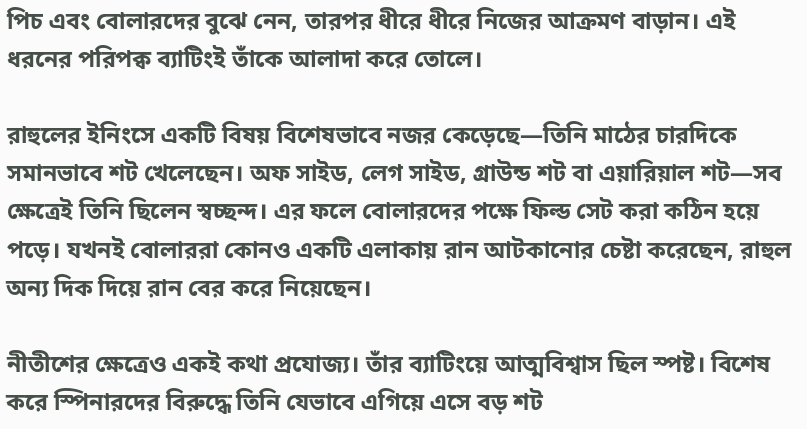পিচ এবং বোলারদের বুঝে নেন, তারপর ধীরে ধীরে নিজের আক্রমণ বাড়ান। এই ধরনের পরিপক্ব ব্যাটিংই তাঁকে আলাদা করে তোলে।

রাহুলের ইনিংসে একটি বিষয় বিশেষভাবে নজর কেড়েছে—তিনি মাঠের চারদিকে সমানভাবে শট খেলেছেন। অফ সাইড, লেগ সাইড, গ্রাউন্ড শট বা এয়ারিয়াল শট—সব ক্ষেত্রেই তিনি ছিলেন স্বচ্ছন্দ। এর ফলে বোলারদের পক্ষে ফিল্ড সেট করা কঠিন হয়ে পড়ে। যখনই বোলাররা কোনও একটি এলাকায় রান আটকানোর চেষ্টা করেছেন, রাহুল অন্য দিক দিয়ে রান বের করে নিয়েছেন।

নীতীশের ক্ষেত্রেও একই কথা প্রযোজ্য। তাঁর ব্যাটিংয়ে আত্মবিশ্বাস ছিল স্পষ্ট। বিশেষ করে স্পিনারদের বিরুদ্ধে তিনি যেভাবে এগিয়ে এসে বড় শট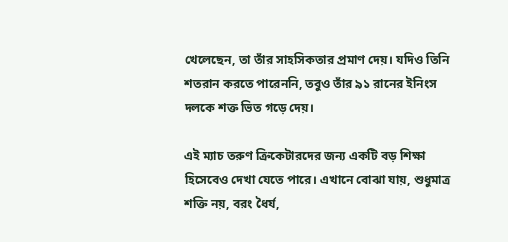খেলেছেন, তা তাঁর সাহসিকতার প্রমাণ দেয়। যদিও তিনি শতরান করতে পারেননি, তবুও তাঁর ৯১ রানের ইনিংস দলকে শক্ত ভিত গড়ে দেয়।

এই ম্যাচ তরুণ ক্রিকেটারদের জন্য একটি বড় শিক্ষা হিসেবেও দেখা যেতে পারে। এখানে বোঝা যায়, শুধুমাত্র শক্তি নয়, বরং ধৈর্য,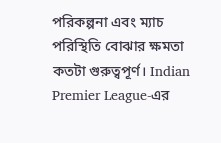পরিকল্পনা এবং ম্যাচ পরিস্থিতি বোঝার ক্ষমতা কতটা গুরুত্বপূর্ণ। Indian Premier League-এর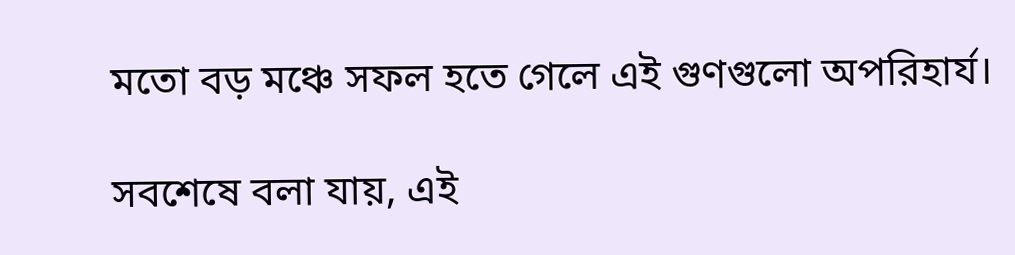মতো বড় মঞ্চে সফল হতে গেলে এই গুণগুলো অপরিহার্য।

সবশেষে বলা যায়, এই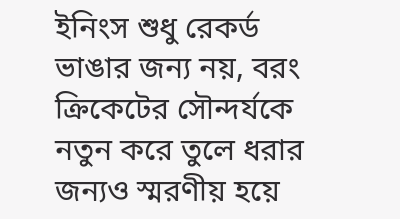ইনিংস শুধু রেকর্ড ভাঙার জন্য নয়, বরং ক্রিকেটের সৌন্দর্যকে নতুন করে তুলে ধরার জন্যও স্মরণীয় হয়ে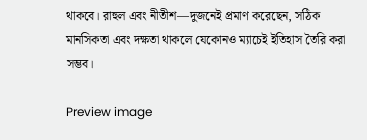থাকবে। রাহুল এবং নীতীশ—দুজনেই প্রমাণ করেছেন, সঠিক মানসিকতা এবং দক্ষতা থাকলে যেকোনও ম্যাচেই ইতিহাস তৈরি করা সম্ভব।

Preview image